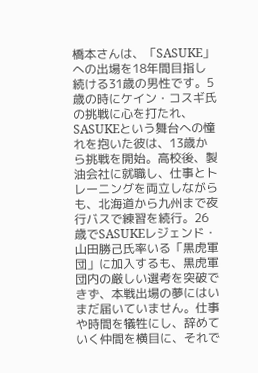橋本さんは、「SASUKE」への出場を18年間目指し続ける31歳の男性です。5歳の時にケイン・コスギ氏の挑戦に心を打たれ、SASUKEという舞台への憧れを抱いた彼は、13歳から挑戦を開始。高校後、製油会社に就職し、仕事とトレーニングを両立しながらも、北海道から九州まで夜行バスで練習を続行。26歳でSASUKEレジェンド・山田勝己氏率いる「黒虎軍団」に加入するも、黒虎軍団内の厳しい選考を突破できず、本戦出場の夢にはいまだ届いていません。仕事や時間を犠牲にし、辞めていく仲間を横目に、それで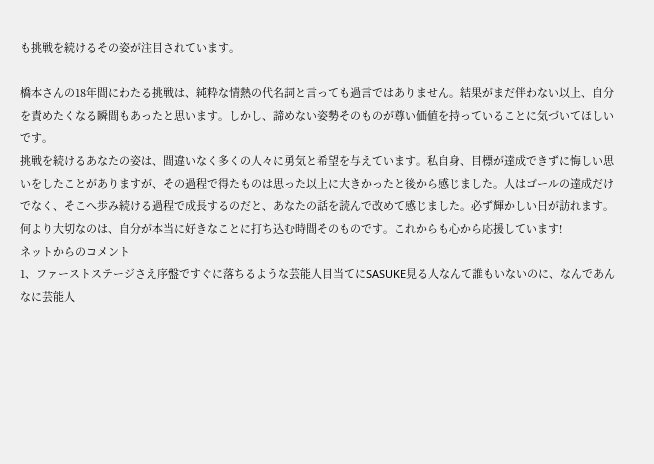も挑戦を続けるその姿が注目されています。

橋本さんの18年間にわたる挑戦は、純粋な情熱の代名詞と言っても過言ではありません。結果がまだ伴わない以上、自分を責めたくなる瞬間もあったと思います。しかし、諦めない姿勢そのものが尊い価値を持っていることに気づいてほしいです。
挑戦を続けるあなたの姿は、間違いなく多くの人々に勇気と希望を与えています。私自身、目標が達成できずに悔しい思いをしたことがありますが、その過程で得たものは思った以上に大きかったと後から感じました。人はゴールの達成だけでなく、そこへ歩み続ける過程で成長するのだと、あなたの話を読んで改めて感じました。必ず輝かしい日が訪れます。何より大切なのは、自分が本当に好きなことに打ち込む時間そのものです。これからも心から応援しています!
ネットからのコメント
1、ファーストステージさえ序盤ですぐに落ちるような芸能人目当てにSASUKE見る人なんて誰もいないのに、なんであんなに芸能人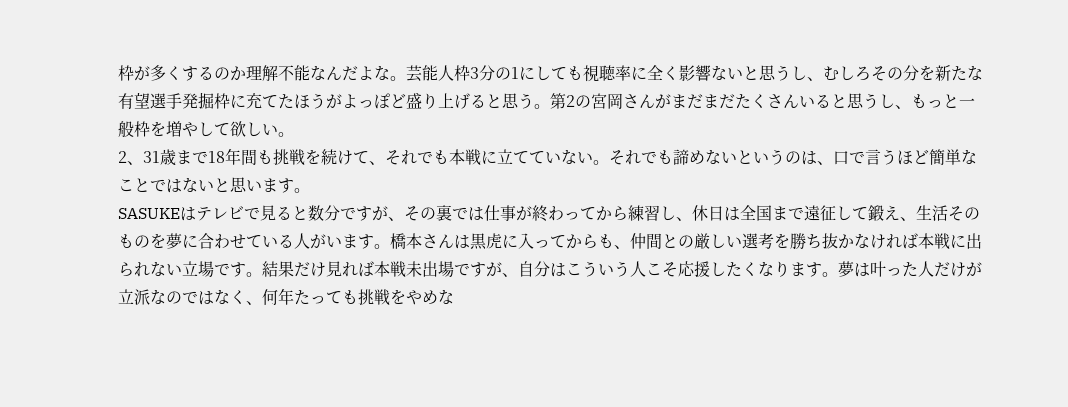枠が多くするのか理解不能なんだよな。芸能人枠3分の1にしても視聴率に全く影響ないと思うし、むしろその分を新たな有望選手発掘枠に充てたほうがよっぽど盛り上げると思う。第2の宮岡さんがまだまだたくさんいると思うし、もっと一般枠を増やして欲しい。
2、31歳まで18年間も挑戦を続けて、それでも本戦に立てていない。それでも諦めないというのは、口で言うほど簡単なことではないと思います。
SASUKEはテレビで見ると数分ですが、その裏では仕事が終わってから練習し、休日は全国まで遠征して鍛え、生活そのものを夢に合わせている人がいます。橋本さんは黒虎に入ってからも、仲間との厳しい選考を勝ち抜かなければ本戦に出られない立場です。結果だけ見れば本戦未出場ですが、自分はこういう人こそ応援したくなります。夢は叶った人だけが立派なのではなく、何年たっても挑戦をやめな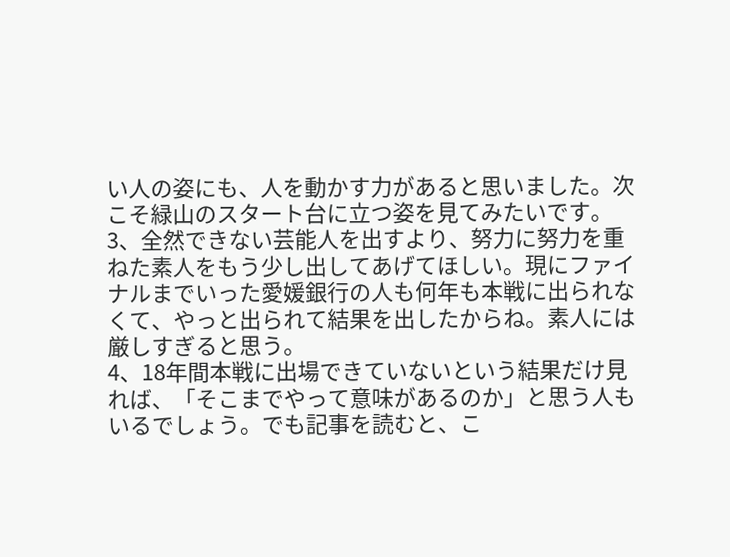い人の姿にも、人を動かす力があると思いました。次こそ緑山のスタート台に立つ姿を見てみたいです。
3、全然できない芸能人を出すより、努力に努力を重ねた素人をもう少し出してあげてほしい。現にファイナルまでいった愛媛銀行の人も何年も本戦に出られなくて、やっと出られて結果を出したからね。素人には厳しすぎると思う。
4、18年間本戦に出場できていないという結果だけ見れば、「そこまでやって意味があるのか」と思う人もいるでしょう。でも記事を読むと、こ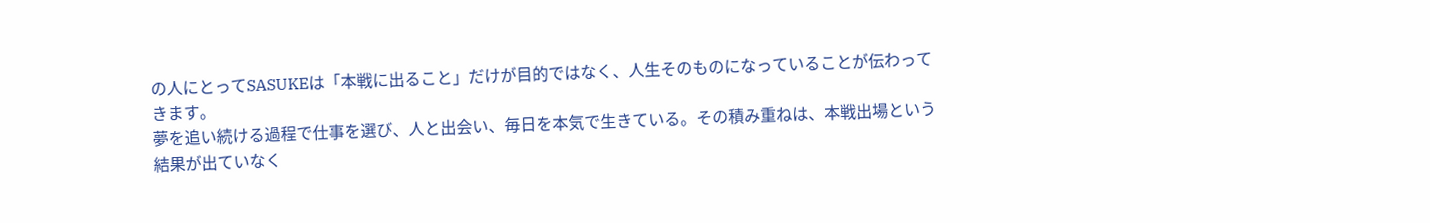の人にとってSASUKEは「本戦に出ること」だけが目的ではなく、人生そのものになっていることが伝わってきます。
夢を追い続ける過程で仕事を選び、人と出会い、毎日を本気で生きている。その積み重ねは、本戦出場という結果が出ていなく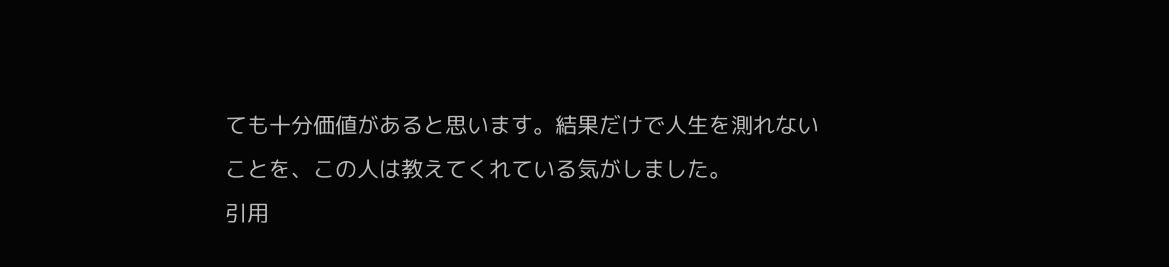ても十分価値があると思います。結果だけで人生を測れないことを、この人は教えてくれている気がしました。
引用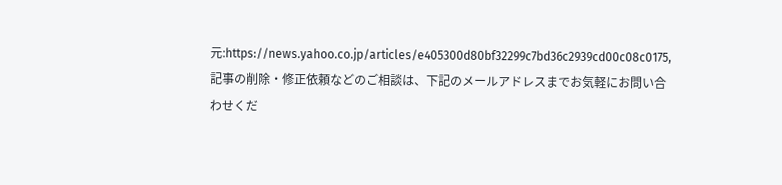元:https://news.yahoo.co.jp/articles/e405300d80bf32299c7bd36c2939cd00c08c0175,記事の削除・修正依頼などのご相談は、下記のメールアドレスまでお気軽にお問い合わせくだ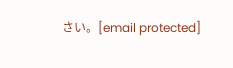さい。[email protected]